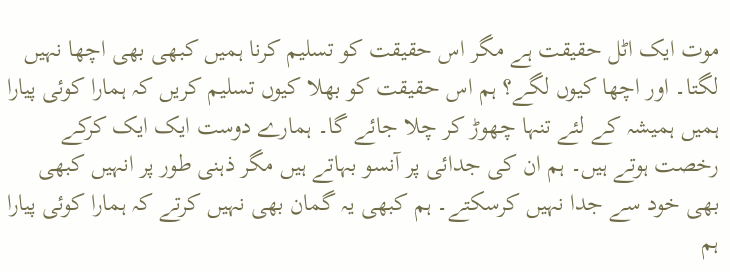موت ایک اٹل حقیقت ہے مگر اس حقیقت کو تسلیم کرنا ہمیں کبھی بھی اچھا نہیں لگتا۔ اور اچھا کیوں لگے؟ ہم اس حقیقت کو بھلا کیوں تسلیم کریں کہ ہمارا کوئی پیارا ہمیں ہمیشہ کے لئے تنہا چھوڑ کر چلا جائے گا۔ ہمارے دوست ایک ایک کرکے رخصت ہوتے ہیں۔ ہم ان کی جدائی پر آنسو بہاتے ہیں مگر ذہنی طور پر انہیں کبھی بھی خود سے جدا نہیں کرسکتے۔ ہم کبھی یہ گمان بھی نہیں کرتے کہ ہمارا کوئی پیارا ہم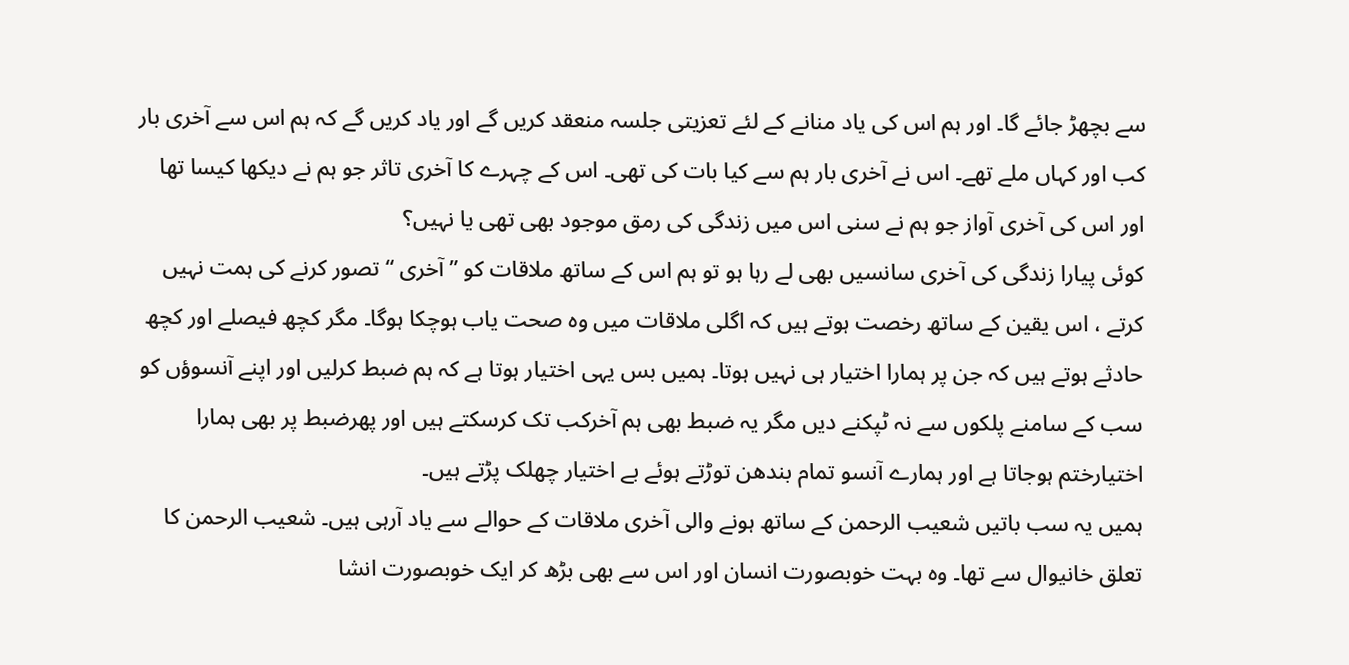سے بچھڑ جائے گا۔ اور ہم اس کی یاد منانے کے لئے تعزیتی جلسہ منعقد کریں گے اور یاد کریں گے کہ ہم اس سے آخری بار کب اور کہاں ملے تھے۔ اس نے آخری بار ہم سے کیا بات کی تھی۔ اس کے چہرے کا آخری تاثر جو ہم نے دیکھا کیسا تھا اور اس کی آخری آواز جو ہم نے سنی اس میں زندگی کی رمق موجود بھی تھی یا نہیں؟
کوئی پیارا زندگی کی آخری سانسیں بھی لے رہا ہو تو ہم اس کے ساتھ ملاقات کو ”آخری “ تصور کرنے کی ہمت نہیں کرتے ، اس یقین کے ساتھ رخصت ہوتے ہیں کہ اگلی ملاقات میں وہ صحت یاب ہوچکا ہوگا۔ مگر کچھ فیصلے اور کچھ حادثے ہوتے ہیں کہ جن پر ہمارا اختیار ہی نہیں ہوتا۔ ہمیں بس یہی اختیار ہوتا ہے کہ ہم ضبط کرلیں اور اپنے آنسوؤں کو سب کے سامنے پلکوں سے نہ ٹپکنے دیں مگر یہ ضبط بھی ہم آخرکب تک کرسکتے ہیں اور پھرضبط پر بھی ہمارا اختیارختم ہوجاتا ہے اور ہمارے آنسو تمام بندھن توڑتے ہوئے بے اختیار چھلک پڑتے ہیں۔
ہمیں یہ سب باتیں شعیب الرحمن کے ساتھ ہونے والی آخری ملاقات کے حوالے سے یاد آرہی ہیں۔ شعیب الرحمن کا تعلق خانیوال سے تھا۔ وہ بہت خوبصورت انسان اور اس سے بھی بڑھ کر ایک خوبصورت انشا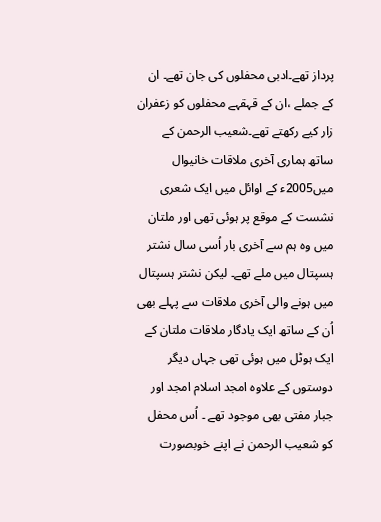پرداز تھے۔ادبی محفلوں کی جان تھے۔ ان کے جملے ،ان کے قہقہے محفلوں کو زعفران زار کیے رکھتے تھے۔شعیب الرحمن کے ساتھ ہماری آخری ملاقات خانیوال میں2005ء کے اوائل میں ایک شعری نشست کے موقع پر ہوئی تھی اور ملتان میں وہ ہم سے آخری بار اُسی سال نشتر ہسپتال میں ملے تھے۔ لیکن نشتر ہسپتال میں ہونے والی آخری ملاقات سے پہلے بھی اُن کے ساتھ ایک یادگار ملاقات ملتان کے ایک ہوٹل میں ہوئی تھی جہاں دیگر دوستوں کے علاوہ امجد اسلام امجد اور جبار مفتی بھی موجود تھے ۔ اُس محفل کو شعیب الرحمن نے اپنے خوبصورت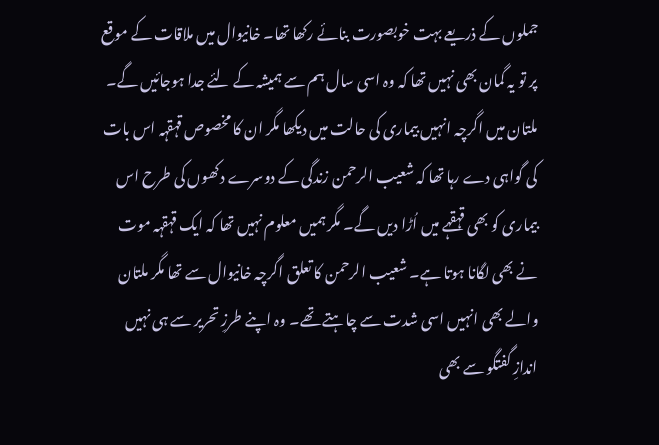جملوں کے ذریعے بہت خوبصورت بنائے رکھا تھا۔ خانیوال میں ملاقات کے موقع پر تو یہ گمان بھی نہیں تھا کہ وہ اسی سال ہم سے ہمیشہ کے لئے جدا ہوجائیں گے۔ ملتان میں اگرچہ انہیں بیماری کی حالت میں دیکھا مگر ان کا مخصوص قہقہہ اس بات کی گواہی دے رہا تھا کہ شعیب الرحمن زندگی کے دوسرے دکھوں کی طرح اس بیماری کو بھی قہقہے میں اُڑا دیں گے۔ مگر ہمیں معلوم نہیں تھا کہ ایک قہقہہ موت نے بھی لگانا ہوتا ہے۔ شعیب الرحمن کا تعلق اگرچہ خانیوال سے تھا مگر ملتان والے بھی انہیں اسی شدت سے چاہتے تھے۔ وہ اپنے طرزِ تحریر سے ہی نہیں اندازِ گفتگو سے بھی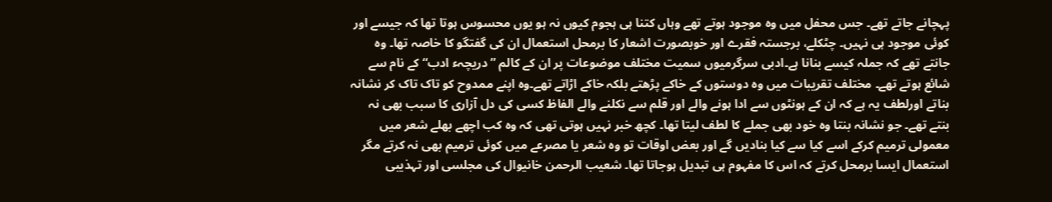پہچانے جاتے تھے۔ جس محفل میں وہ موجود ہوتے تھے وہاں کتنا ہی ہجوم کیوں نہ ہو یوں محسوس ہوتا تھا کہ جیسے اور کوئی موجود ہی نہیں۔ چٹکلے، برجستہ فقرے اور خوبصورت اشعار کا برمحل استعمال ان کی گفتگو کا خاصہ تھا۔ وہ جانتے تھے کہ جملہ کیسے بنانا ہے۔ادبی سرگرمیوں سمیت مختلف موضوعات پر ان کے کالم ”دریچہء ادب“ کے نام سے شائع ہوتے تھے۔ مختلف تقریبات میں وہ دوستوں کے خاکے پڑھتے بلکہ خاکے اڑاتے تھے۔وہ اپنے ممدوح کو تاک تاک کر نشانہ بناتے اورلطف یہ ہے کہ ان کے ہونٹوں سے ادا ہونے والے اور قلم سے نکلنے والے الفاظ کسی کی دل آزاری کا سبب بھی نہ بنتے تھے۔ جو نشانہ بنتا وہ خود بھی جملے کا لطف لیتا تھا۔ کچھ خبر نہیں ہوتی تھی کہ وہ کب اچھے بھلے شعر میں معمولی ترمیم کرکے اسے کیا سے کیا بنادیں گے اور بعض اوقات تو وہ شعر یا مصرعے میں کوئی ترمیم بھی نہ کرتے مگر استعمال ایسا برمحل کرتے کہ اس کا مفہوم ہی تبدیل ہوجاتا تھا۔ شعیب الرحمن خانیوال کی مجلسی اور تہذیبی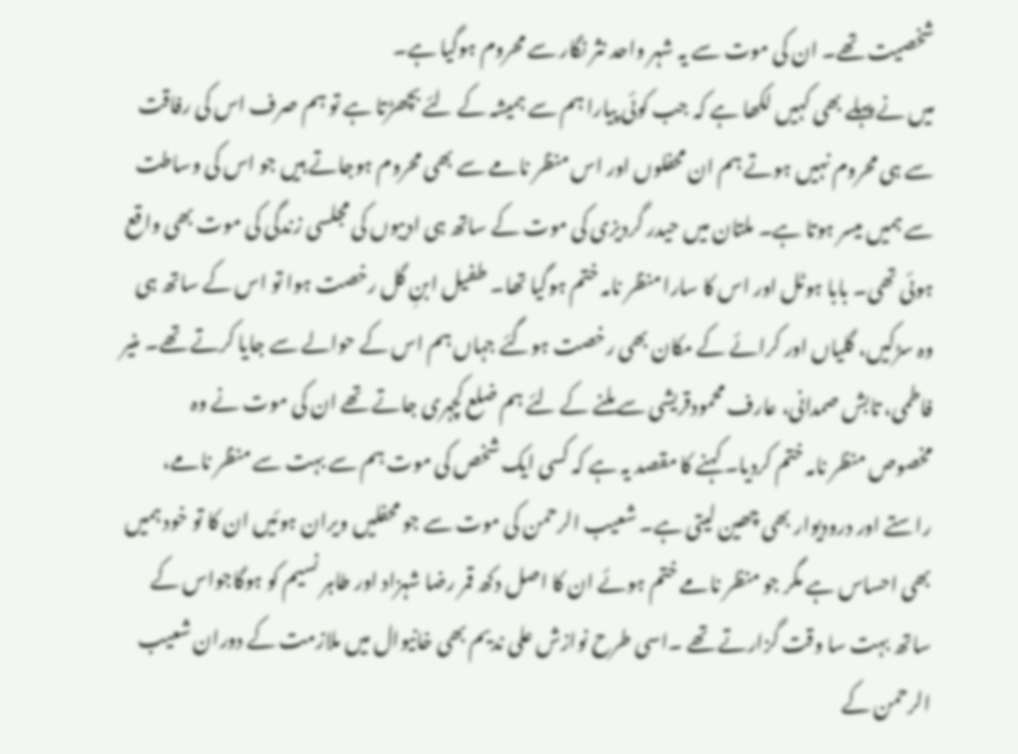شخصیت تھے۔ ان کی موت سے یہ شہر واحد نثر نگار سے محروم ہوگیا ہے۔
میں نے پہلے بھی کہیں لکھا ہے کہ جب کوئی پیارا ہم سے ہمیشہ کے لئے بچھڑتا ہے تو ہم صرف اس کی رفاقت سے ہی محروم نہیں ہوتے ہم ان محفلوں اور اس منظر نامے سے بھی محروم ہوجاتے ہیں جو اس کی وساطت سے ہمیں میسر ہوتا ہے۔ ملتان میں حیدر گردیزی کی موت کے ساتھ ہی ادیبوں کی مجلسی زندگی کی موت بھی واقع ہوئی تھی۔ بابا ہوٹل اور اس کا سارا منظر نامہ ختم ہوگیا تھا۔ طفیل ابنِ گل رخصت ہوا تو اس کے ساتھ ہی وہ سڑکیں، گلیاں اور کرائے کے مکان بھی رخصت ہوگئے جہاں ہم اس کے حوالے سے جایا کرتے تھے۔ منیر فاطمی، تابش صمدانی، عارف محمودقریشی سے ملنے کے لئے ہم ضلع کچہری جاتے تھے ان کی موت نے وہ مخصوص منظر نامہ ختم کردیا۔ کہنے کا مقصد یہ ہے کہ کسی ایک شخص کی موت ہم سے بہت سے منظر نامے، راستے اور درودیوار بھی چھین لیتی ہے۔ شعیب الرحمن کی موت سے جو محفلیں ویران ہوئیں ان کا تو خود ہمیں بھی احساس ہے مگر جو منظر نامے ختم ہوئے ان کا اصل دکھ قمر رضا شہزاد اور طاہر نسیم کو ہوگاجواس کے ساتھ بہت سا وقت گزارتے تھے ۔اسی طرح نوازش علی ندیم بھی خانیوال میں ملازمت کے دوران شعیب الرحمن کے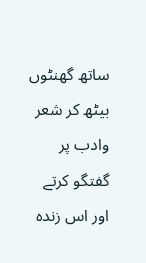ساتھ گھنٹوں بیٹھ کر شعر وادب پر گفتگو کرتے اور اس زندہ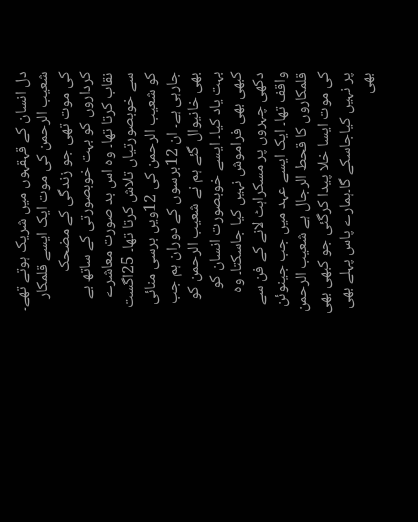دل انسان کے قہقہوں میں شریک ہوتے تھے۔ شعیب الرحمن کی موت ایک ایسے قلمکار کی موت تھی جو زندگی کے مضحک کرداروں کو بہت خوبصورتی کے ساتھ بے نقاب کرتا تھا۔ وہ اس بد صورت معاشرے سے خوبصورتیاں تلاش کرتا تھا۔ 25اگست کو شعیب الرحمن کی 12ویں برسی منائی جارہی ہے۔ ان 12برسوں کے دوران ہم جب بھی خانیوال گئے ہم نے شعیب الرحمن کو بہت یاد کیا۔ ایسے خوبصورت انسان کو کبھی بھی فراموش نہیں کیا جاسکتا۔ وہ دکھی چہروں پر مسکراہٹ لانے کے فن سے واقف تھا۔ ایک ایسے عہد میں جب جینوئن قلمکاروں کا قحط الرجال ہے شعیب الرحمن کی موت ایسا خلا پیدا کرگئی جو کبھی بھی پر نہیں کیاجاسکے گا۔ہمارے پاس پہلے بھی بھی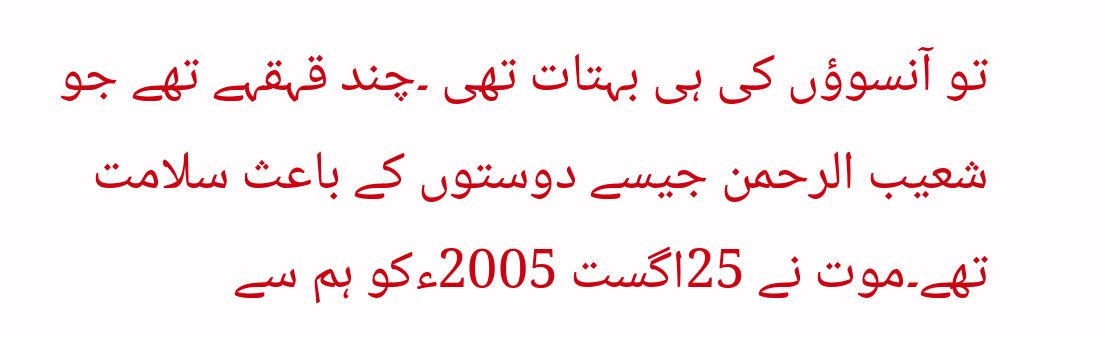تو آنسوؤں کی ہی بہتات تھی ۔چند قہقہے تھے جو شعیب الرحمن جیسے دوستوں کے باعث سلامت تھے۔موت نے 25اگست 2005ءکو ہم سے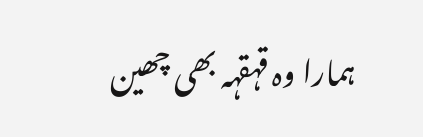ہمارا وہ قہقہہ بھی چھین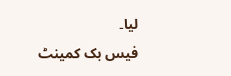لیا۔
فیس بک کمینٹ